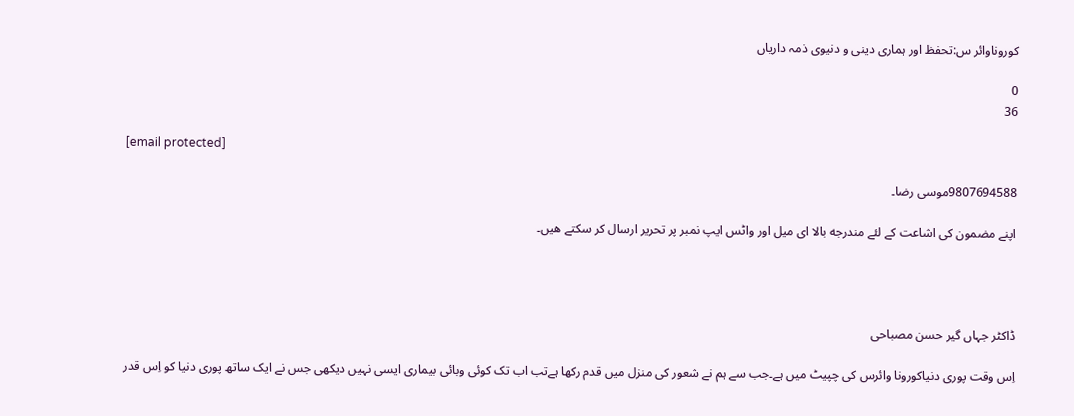کوروناوائر س:تحفظ اور ہماری دینی و دنیوی ذمہ داریاں

0
36

[email protected]

9807694588موسی رضا۔

اپنے مضمون كی اشاعت كے لئے مندرجه بالا ای میل اور واٹس ایپ نمبر پر تحریر ارسال كر سكتے هیں۔




ڈاکٹر جہاں گیر حسن مصباحی

اِس وقت پوری دنیاکورونا وائرس کی چپیٹ میں ہے۔جب سے ہم نے شعور کی منزل میں قدم رکھا ہےتب اب تک کوئی وبائی بیماری ایسی نہیں دیکھی جس نے ایک ساتھ پوری دنیا کو اِس قدر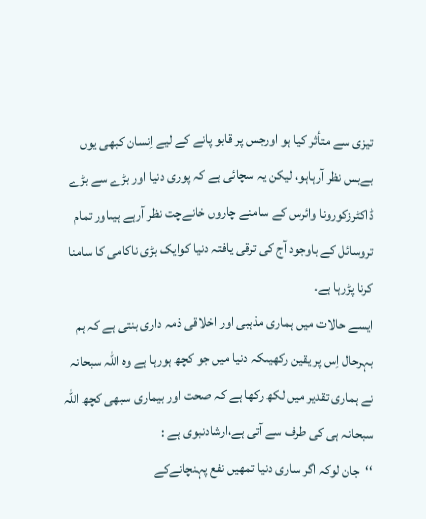تیزی سے متأثر کیا ہو اورجس پر قابو پانے کے لیے اِنسان کبھی یوں بےبس نظر آرہاہو، لیکن یہ سچائی ہے کہ پوری دنیا اور بڑے سے بڑے ڈاکٹرزکورونا وائرس کے سامنے چاروں خانےچت نظر آرہے ہیںاور تمام تروسائل کے باوجود آج کی ترقی یافتہ دنیا کوایک بڑی ناکامی کا سامنا کرنا پڑرہا ہے۔
ایسے حالات میں ہماری مذہبی اور اخلاقی ذمہ داری بنتی ہے کہ ہم بہرحال اِس پر یقین رکھیںکہ دنیا میں جو کچھ ہورہا ہے وہ اللہ سبحانہ نے ہماری تقدیر میں لکھ رکھا ہے کہ صحت اور بیماری سبھی کچھ اللہ سبحانہ ہی کی طرف سے آتی ہے،ارشادنبوی ہے :
‘‘جان لوکہ اگر ساری دنیا تمھیں نفع پہنچانےکے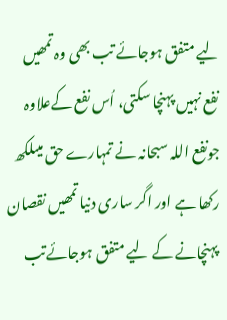لیے متفق ہوجائے تب بھی وہ تمھیں نفع نہیں پہنچا سکتی، اُس نفع کےعلاوہ جونفع اللہ سبحانہ نے تمہارے حق میںلکھ رکھا ہے اور اگر ساری دنیا تمھیں نقصان پہنچانے کے لیے متفق ہوجائےتب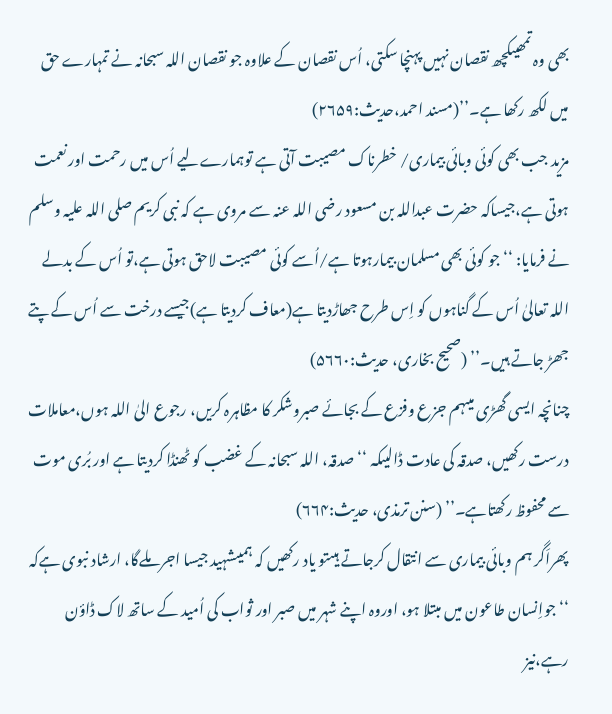بھی وہ تمھیںکچھ نقصان نہیں پہنچا سکتی، اُس نقصان کے علاوہ جو نقصان اللہ سبحانہ نے تمہارے حق میں لکھ رکھا ہے۔’’(مسند احمد،حدیث:۲۶۵۹)
مزید جب بھی کوئی وبائی بیماری/ خطرناک مصیبت آتی ہے توہمارےلیے اُس میں رحمت اور نعمت ہوتی ہے،جیساکہ حضرت عبداللہ بن مسعود رضی اللہ عنہ سے مروی ہے کہ نبی کریم صلی اللہ علیہ وسلم نے فرمایا: ‘‘ جو کوئی بھی مسلمان بیمارہوتا ہے/اُسے کوئی مصیبت لاحق ہوتی ہے،تو اُس کے بدلے اللہ تعالیٰ اُس کے گناہوں کو اِس طرح جھاڑدیتا ہے(معاف کردیتا ہے)جیسے درخت سے اُس کے پتے جھڑ جاتے ہیں۔’’ (صحیح بخاری، حدیث:۵۶۶۰)
چنانچہ ایسی گھڑی میںہم جزع وفزع کے بجائے صبروشکر کا مظاہرہ کریں، رجوع الیٰ اللہ ہوں،معاملات درست رکھیں، صدقہ کی عادت ڈالیںکہ ‘‘ صدقہ، اللہ سبحانہ کے غضب کو ٹھنڈا کردیتا ہے اور بُری موت سے محفوظ رکھتاہے۔’’ (سنن ترمذی، حدیث:۶۶۴)
پھراَگر ہم وبائی بیماری سے انتقال کرجاتے ہیںتو یاد رکھیں کہ ہمیںشہید جیسا اجر ملےگا، ارشاد نبوی ہےکہ ‘‘ جواِنسان طاعون میں مبتلا ہو، اوروہ اپنے شہر میں صبر اور ثواب کی اُمید کے ساتھ لاک ڈاؤن رہے،نیز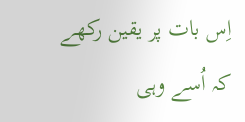اِس بات پر یقین رکھے کہ اُسے وہی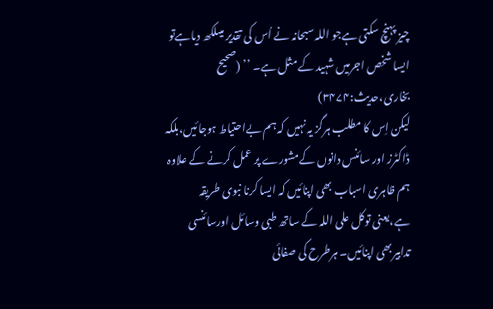چیز پہنچ سکتی ہےجو اللہ سبحانہ نے اُس کی تقدیر میںلکھ دیاہےتو ایسا شخص اجرمیں شہید کے مثل ہے۔ ’’ (صحیح بخاری،حدیث:۳۴۷۴)
لیکن اِس کا مطلب ہرگز یہ نہیں کہ ہم بےاحتیاط ہوجائیں،بلکہ ڈاکٹرز اور سائنس دانوں کےمشورے پر عمل کرنے کے علاوہ ہم ظاہری اسباب بھی اپنائیں کہ ایسا کرنا نبوی طریقہ ہے،یعنی توکل علی اللہ کے ساتھ طبی وسائل اورسائنسی تدابیربھی اپنائیں۔ ہرطرح کی صفائی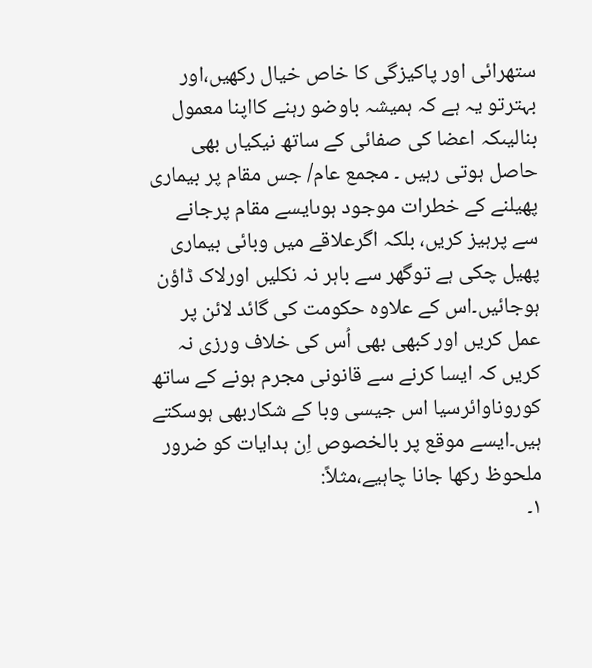ستھرائی اور پاکیزگی کا خاص خیال رکھیں،اور بہترتو یہ ہے کہ ہمیشہ باوضو رہنے کااپنا معمول بنالیںکہ اعضا کی صفائی کے ساتھ نیکیاں بھی حاصل ہوتی رہیں ۔ مجمع عام/ جس مقام پر بیماری پھیلنے کے خطرات موجود ہوںایسے مقام پرجانے سے پرہیز کریں، بلکہ اگرعلاقے میں وبائی بیماری پھیل چکی ہے توگھر سے باہر نہ نکلیں اورلاک ڈاؤن ہوجائیں۔اس کے علاوہ حکومت کی گائد لائن پر عمل کریں اور کبھی بھی اُس کی خلاف ورزی نہ کریں کہ ایسا کرنے سے قانونی مجرم ہونے کے ساتھ کوروناوائرسیا اس جیسی وبا کے شکاربھی ہوسکتے ہیں۔ایسے موقع پر بالخصوص اِن ہدایات کو ضرور ملحوظ رکھا جانا چاہیے،مثلاً:
۱۔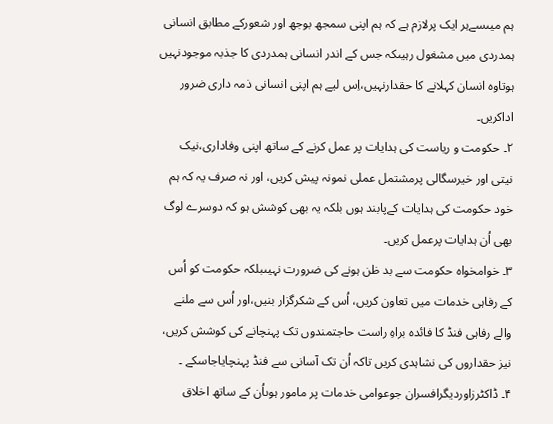ہم میںسےہر ایک پرلازم ہے کہ ہم اپنی سمجھ بوجھ اور شعورکے مطابق انسانی ہمدردی میں مشغول رہیںکہ جس کے اندر انسانی ہمدردی کا جذبہ موجودنہیں ہوتاوہ انسان کہلانے کا حقدارنہیں،اِس لیے ہم اپنی انسانی ذمہ داری ضرور اداکریں۔
۲۔ حکومت و ریاست کی ہدایات پر عمل کرنے کے ساتھ اپنی وفاداری،نیک نیتی اور خیرسگالی پرمشتمل عملی نمونہ پیش کریں، اور نہ صرف یہ کہ ہم خود حکومت کی ہدایات کےپابند ہوں بلکہ یہ بھی کوشش ہو کہ دوسرے لوگ بھی اُن ہدایات پرعمل کریں۔
۳۔ خوامخواہ حکومت سے بد ظن ہونے کی ضرورت نہیںبلکہ حکومت کو اُس کے رفاہی خدمات میں تعاون کریں، اُس کے شکرگزار بنیں،اور اُس سے ملنے والے رفاہی فنڈ کا فائدہ براہِ راست حاجتمندوں تک پہنچانے کی کوشش کریں، نیز حقداروں کی نشاہدی کریں تاکہ اُن تک آسانی سے فنڈ پہنچایاجاسکے ۔
۴۔ ڈاکٹرزاوردیگرافسران جوعوامی خدمات پر مامور ہوںاُن کے ساتھ اخلاق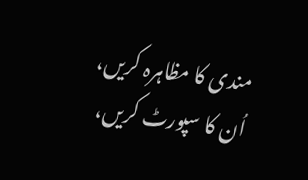مندی کا مظاہرہ کریں، اُن کا سپورٹ کریں،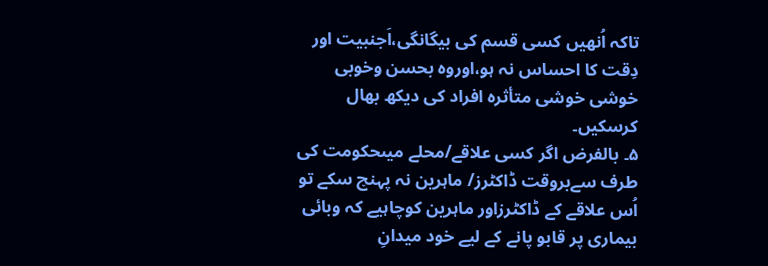تاکہ اُنھیں کسی قسم کی بیگانگی،اَجنبیت اور دِقت کا احساس نہ ہو،اوروہ بحسن وخوبی خوشی خوشی متأثرہ افراد کی دیکھ بھال کرسکیں۔
۵۔ بالفرض اگر کسی علاقے/محلے میںحکومت کی طرف سےبروقت ڈاکٹرز/ ماہرین نہ پہنچ سکے تو اُس علاقے کے ڈاکٹرزاور ماہرین کوچاہیے کہ وبائی بیماری پر قابو پانے کے لیے خود میدانِ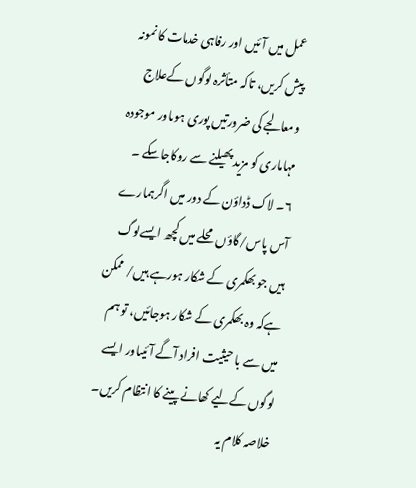عمل میں آئیں اور رفاہی خدمات کا نمونہ پیش کریں، تاکہ متأثرہ لوگوں کےعلاج ومعالجے کی ضرورتیں پوری ہوںاور موجودہ مہاماری کو مزید پھیلنے سے روکاجاسکے ۔
۶۔ لاک ڈداؤن کے دور میں اگرہمارے آس پاس/گاؤں محلے میں کچھ ایسےلوگ ہیں جو بھکمری کے شکار ہورہے ہیں/ ممکن ہےکہ وہ بھکمری کے شکار ہوجائیں، تو ہم میں سے با حیثیت افراد آگے آئیںاور ایسے لوگوں کےلیے کھانے پینے کا انتظام کریں۔
خلاصہ کلام یہ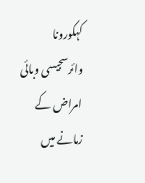کہکورونا وائرسجیسی وبائی امراض کے زمانے میں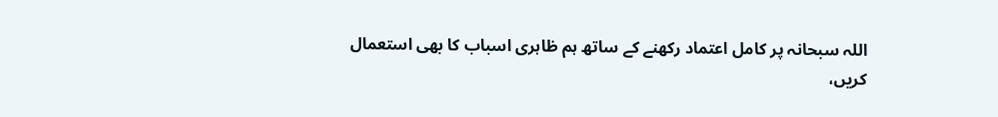اللہ سبحانہ پر کامل اعتماد رکھنے کے ساتھ ہم ظاہری اسباب کا بھی استعمال کریں،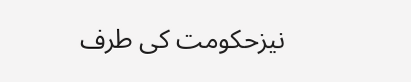نیزحکومت کی طرف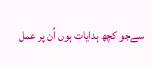سےجو کچھ ہدایات ہوں اُن پر عمل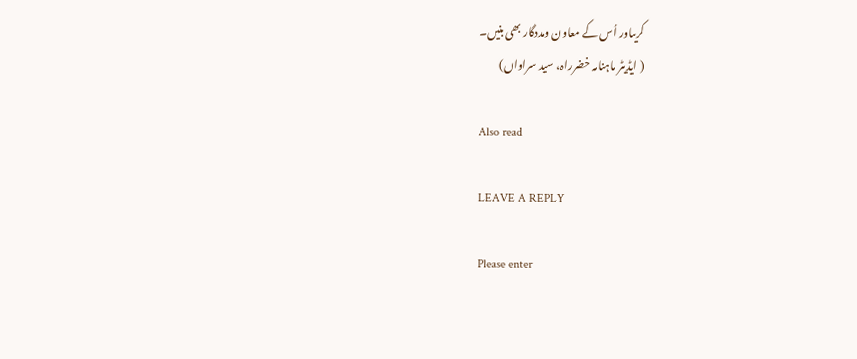کریںاور اُس کے معاون ومددگار بھی بنیں۔
( ایڈیٹر ماہنامہ خضرراہ، سید سراواں)

Also read

LEAVE A REPLY

Please enter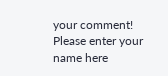your comment!
Please enter your name here